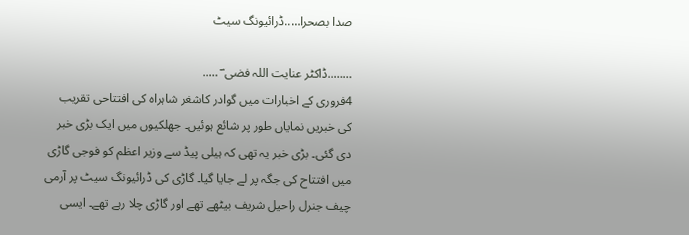صدا بصحرا…..ڈرائیونگ سیٹ

……..ڈاکٹر عنایت اللہ فضی ؔ …..
4فروری کے اخبارات میں گوادر کاشغر شاہراہ کی افتتاحی تقریب کی خبریں نمایاں طور پر شائع ہوئیں۔ جھلکیوں میں ایک بڑی خبر دی گئی۔ بڑی خبر یہ تھی کہ ہیلی پیڈ سے وزیر اعظم کو فوجی گاڑی میں افتتاح کی جگہ پر لے جایا گیا۔ گاڑی کی ڈرائیونگ سیٹ پر آرمی چیف جنرل راحیل شریف بیٹھے تھے اور گاڑی چلا رہے تھے۔ ایسی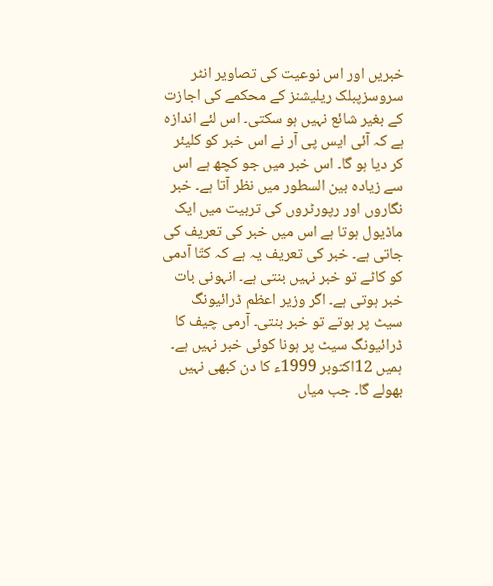خبریں اور اس نوعیت کی تصاویر انٹر سروسزپبلک ریلیشنز کے محکمے کی اجازت کے بغیر شائع نہیں ہو سکتی۔ اس لئے اندازہ ہے کہ آئی ایس پی آر نے اس خبر کو کلیئر کر دیا ہو گا۔ اس خبر میں جو کچھ ہے اس سے زیادہ بین السطور میں نظر آتا ہے۔ خبر نگاروں اور رپورٹروں کی تربیت میں ایک ماڈیول ہوتا ہے اس میں خبر کی تعریف کی جاتی ہے۔ خبر کی تعریف یہ ہے کہ کتّا آدمی کو کاٹے تو خبر نہیں بنتی ہے۔ انہونی بات خبر ہوتی ہے۔ اگر وزیر اعظم ڈرائیونگ سیٹ پر ہوتے تو خبر بنتی۔ آرمی چیف کا ڈرائیونگ سیٹ پر ہونا کوئی خبر نہیں ہے۔ ہمیں 12اکتوبر 1999ء کا دن کبھی نہیں بھولے گا۔ جب میاں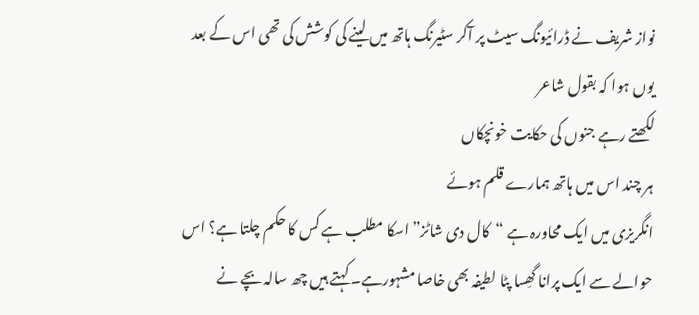نواز شریف نے ڈرائیونگ سیٹ پر آکر سٹیرنگ ہاتھ میں لینے کی کوشش کی تھی اس کے بعد یوں ہوا کہ بقول شاعر
لکھتے رہے جنوں کی حکایت خونچکاں
ہر چند اس میں ہاتھ ہمارے قلم ہوئے
انگریزی میں ایک محاورہ ہے “کال دی شاٹز” اسکا مطلب ہے کس کا حکم چلتا ہے؟ اس حوالے سے ایک پرانا گھِسا پٹا لطیفہ بھی خاصا مشہورہے۔ کہتے ہیں چھ سالہ بچے نے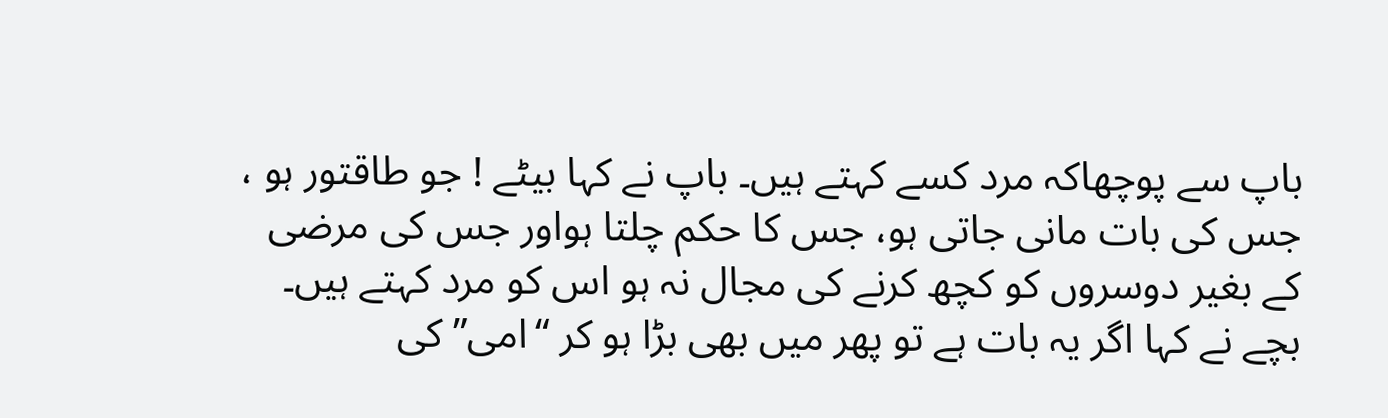باپ سے پوچھاکہ مرد کسے کہتے ہیں۔ باپ نے کہا بیٹے ! جو طاقتور ہو ، جس کی بات مانی جاتی ہو، جس کا حکم چلتا ہواور جس کی مرضی کے بغیر دوسروں کو کچھ کرنے کی مجال نہ ہو اس کو مرد کہتے ہیں۔ بچے نے کہا اگر یہ بات ہے تو پھر میں بھی بڑا ہو کر “امی” کی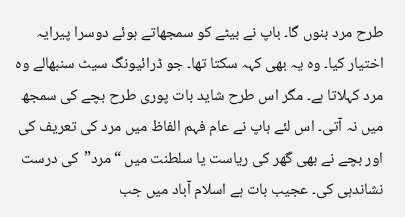طرح مرد بنوں گا۔ باپ نے بیٹے کو سمجھاتے ہوئے دوسرا پیرایہ اختیار کیا۔ وہ یہ بھی کہہ سکتا تھا۔ جو ڈرائیونگ سیٹ سنبھالے وہ مرد کہلاتا ہے۔ مگر اس طرح شاید بات پوری طرح بچے کی سمجھ میں نہ آتی۔ اس لئے باپ نے عام فہم الفاظ میں مرد کی تعریف کی اور بچے نے بھی گھر کی ریاست یا سلطنت میں “مرد”کی درست نشاندہی کی۔ عجیب بات ہے اسلام آباد میں جب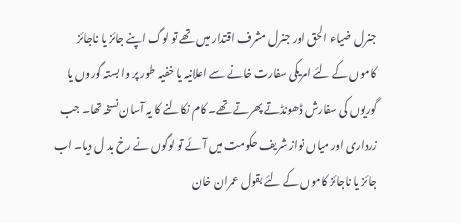جنرل ضیاء الحق اور جنرل مشرف اقتدار میں تھے تو لوگ اپنے جائز یا ناجائز کاموں کے لئے امریکی سفارت خانے سے اعلانیہ یا خفیہ طور پر وا بستہ گوروں یا گوریوں کی سفارش ڈھونڈتے پھرتے تھے۔ کام نکالنے کا یہ آسان نسخہ تھا۔ جب زرداری اور میاں نواز شریف حکومت میں آئے تو لوگوں نے رخ بد ل دیا۔ اب جائز یا ناجائز کاموں کے لئے بقول عمران خان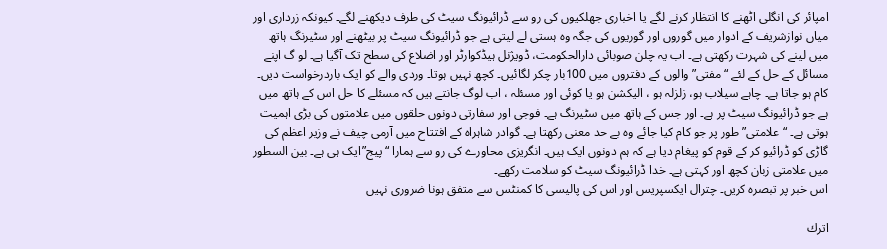امپائر کی انگلی اٹھنے کا انتظار کرنے لگے یا اخباری جھلکیوں کی رو سے ڈرائیونگ سیٹ کی طرف دیکھنے لگے۔ کیونکہ زرداری اور میاں نوازشریف کے ادوار میں گوروں اور گوریوں کی جگہ وہ ہستی لے لیتی ہے جو ڈرائیونگ سیٹ پر بیٹھنے اور سٹیرنگ ہاتھ میں لینے کی شہرت رکھتی ہے۔ اب یہ چلن صوبائی دارالحکومت، ڈویژنل ہیڈکوارٹر اور اضلاع کی سطح تک آگیا ہے۔ لو گ اپنے مسائل کے حل کے لئے “مفتی”والوں کے دفتروں میں 100بار چکر لگائیں۔ کچھ نہیں ہوتا۔ وردی والے کو ایک باردرخواست دیں۔ کام ہو جاتا ہے۔ چاہے سیلاب ہو، زلزلہ ہو ، الیکشن ہو یا کوئی اور مسئلہ ، اب لوگ جانتے ہیں کہ مسئلے کا حل اس کے ہاتھ میں ہے جو ڈرائیونگ سیٹ پر ہے۔ اور جس کے ہاتھ میں سٹیرنگ ہے۔ فوجی اور سفارتی دونوں حلقوں میں علامتوں کی بڑی اہمیت ہوتی ہے۔ “علامتی” طور پر جو کام کیا جائے وہ بے حد معنی رکھتا ہے۔ گوادر شاہراہ کے افتتاح میں آرمی چیف نے وزیر اعظم کی گاڑی کو ڈرائیو کر کے قوم کو پیغام دیا ہے کہ ہم دونوں ایک ہیں۔ انگریزی محاورے کی رو سے ہمارا “پیج”ایک ہی ہے۔ بین السطور میں علامتی زبان کچھ اور کہتی ہے۔ خدا ڈرائیونگ سیٹ کو سلامت رکھے۔
اس خبر پر تبصرہ کریں۔ چترال ایکسپریس اور اس کی پالیسی کا کمنٹس سے متفق ہونا ضروری نہیں

اترك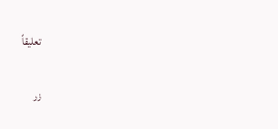تعليقاً

زر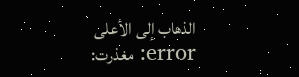الذهاب إلى الأعلى
error: مغذرت: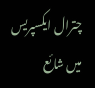چترال ایکسپریس میں شائع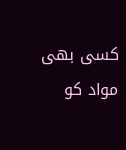کسی بھی مواد کو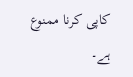کاپی کرنا ممنوع ہے۔